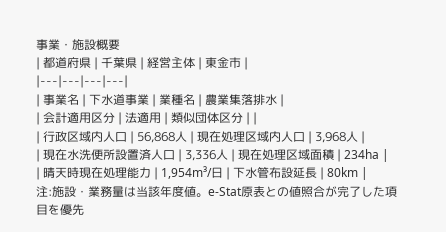事業・施設概要
| 都道府県 | 千葉県 | 経営主体 | 東金市 |
|---|---|---|---|
| 事業名 | 下水道事業 | 業種名 | 農業集落排水 |
| 会計適用区分 | 法適用 | 類似団体区分 | |
| 行政区域内人口 | 56,868人 | 現在処理区域内人口 | 3,968人 |
| 現在水洗便所設置済人口 | 3,336人 | 現在処理区域面積 | 234ha |
| 晴天時現在処理能力 | 1,954m³/日 | 下水管布設延長 | 80km |
注:施設・業務量は当該年度値。e-Stat原表との値照合が完了した項目を優先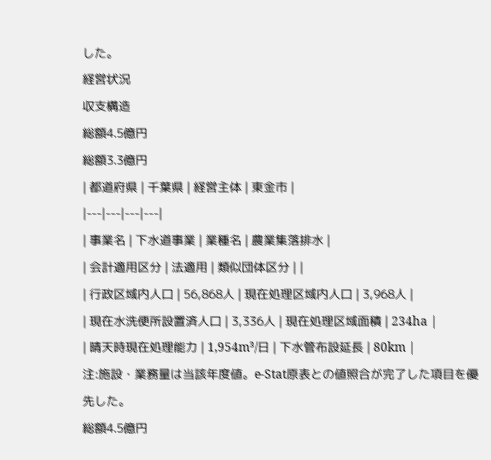した。
経営状況
収支構造
総額4.5億円
総額3.3億円
| 都道府県 | 千葉県 | 経営主体 | 東金市 |
|---|---|---|---|
| 事業名 | 下水道事業 | 業種名 | 農業集落排水 |
| 会計適用区分 | 法適用 | 類似団体区分 | |
| 行政区域内人口 | 56,868人 | 現在処理区域内人口 | 3,968人 |
| 現在水洗便所設置済人口 | 3,336人 | 現在処理区域面積 | 234ha |
| 晴天時現在処理能力 | 1,954m³/日 | 下水管布設延長 | 80km |
注:施設・業務量は当該年度値。e-Stat原表との値照合が完了した項目を優先した。
総額4.5億円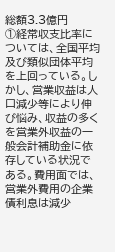総額3.3億円
①経常収支比率については、全国平均及び類似団体平均を上回っている。しかし、営業収益は人口減少等により伸び悩み、収益の多くを営業外収益の一般会計補助金に依存している状況である。費用面では、営業外費用の企業債利息は減少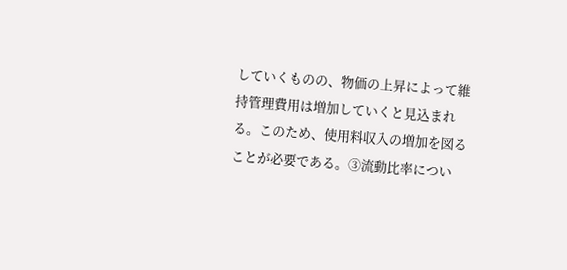していくものの、物価の上昇によって維持管理費用は増加していくと見込まれる。このため、使用料収入の増加を図ることが必要である。③流動比率につい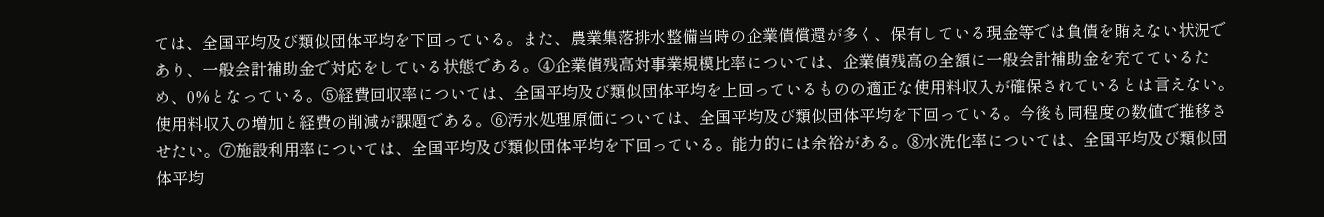ては、全国平均及び類似団体平均を下回っている。また、農業集落排水整備当時の企業債償還が多く、保有している現金等では負債を賄えない状況であり、一般会計補助金で対応をしている状態である。④企業債残高対事業規模比率については、企業債残高の全額に一般会計補助金を充てているため、0%となっている。⑤経費回収率については、全国平均及び類似団体平均を上回っているものの適正な使用料収入が確保されているとは言えない。使用料収入の増加と経費の削減が課題である。⑥汚水処理原価については、全国平均及び類似団体平均を下回っている。今後も同程度の数値で推移させたい。⑦施設利用率については、全国平均及び類似団体平均を下回っている。能力的には余裕がある。⑧水洗化率については、全国平均及び類似団体平均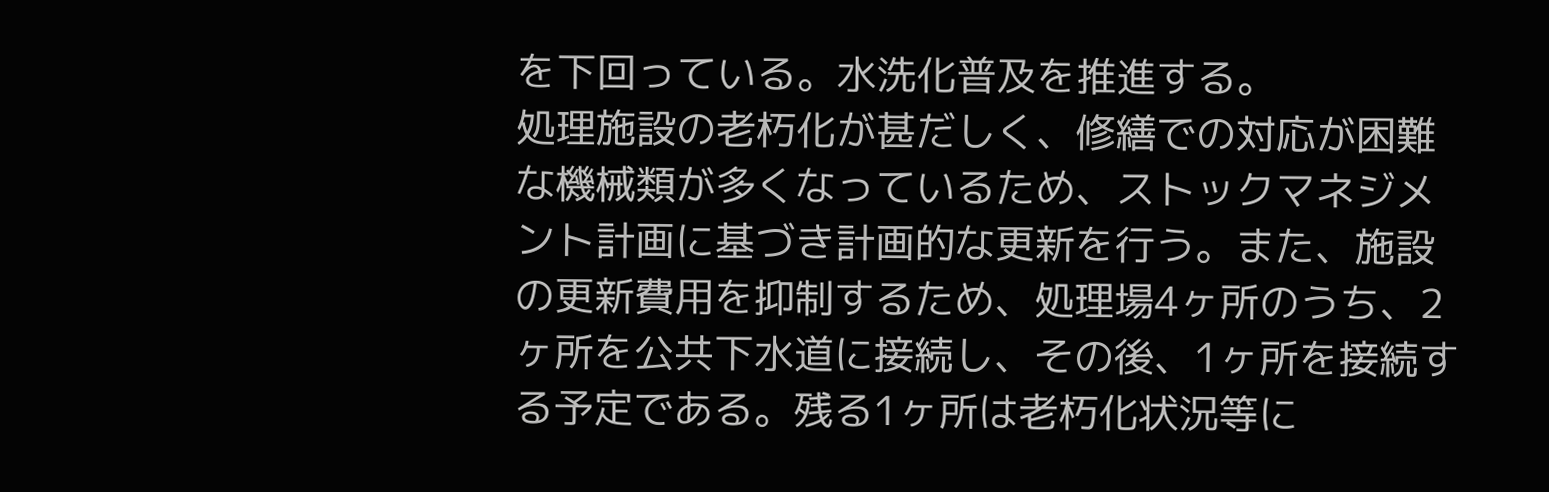を下回っている。水洗化普及を推進する。
処理施設の老朽化が甚だしく、修繕での対応が困難な機械類が多くなっているため、ストックマネジメント計画に基づき計画的な更新を行う。また、施設の更新費用を抑制するため、処理場4ヶ所のうち、2ヶ所を公共下水道に接続し、その後、1ヶ所を接続する予定である。残る1ヶ所は老朽化状況等に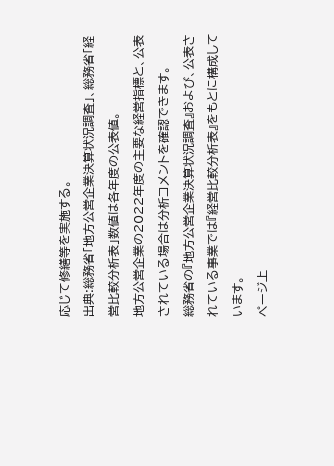応じて修繕等を実施する。
出典:総務省「地方公営企業決算状況調査」、総務省「経営比較分析表」数値は各年度の公表値。
地方公営企業の2022年度の主要な経営指標と、公表されている場合は分析コメントを確認できます。
総務省の『地方公営企業決算状況調査』および、公表されている事業では『経営比較分析表』をもとに構成しています。
ページ上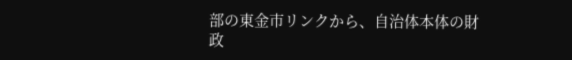部の東金市リンクから、自治体本体の財政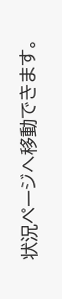状況ページへ移動できます。